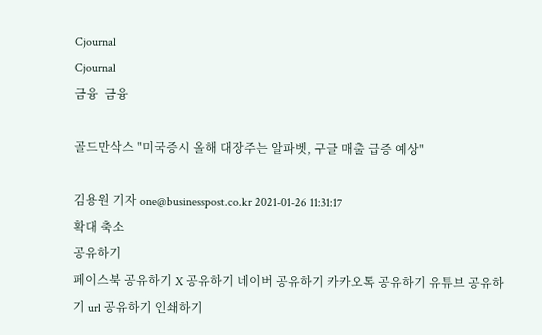Cjournal
Cjournal
금융  금융

골드만삭스 "미국증시 올해 대장주는 알파벳, 구글 매출 급증 예상"

김용원 기자 one@businesspost.co.kr 2021-01-26 11:31:17
확대 축소
공유하기
페이스북 공유하기 X 공유하기 네이버 공유하기 카카오톡 공유하기 유튜브 공유하기 url 공유하기 인쇄하기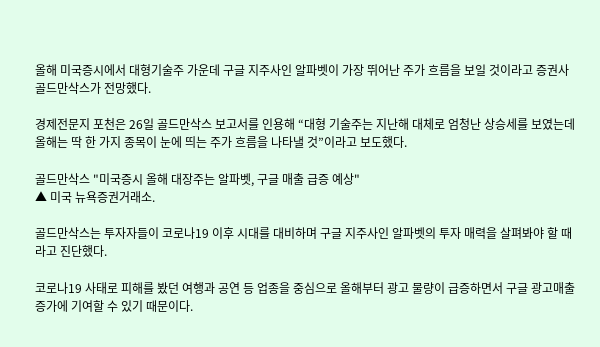올해 미국증시에서 대형기술주 가운데 구글 지주사인 알파벳이 가장 뛰어난 주가 흐름을 보일 것이라고 증권사 골드만삭스가 전망했다.

경제전문지 포천은 26일 골드만삭스 보고서를 인용해 “대형 기술주는 지난해 대체로 엄청난 상승세를 보였는데 올해는 딱 한 가지 종목이 눈에 띄는 주가 흐름을 나타낼 것”이라고 보도했다.

골드만삭스 "미국증시 올해 대장주는 알파벳, 구글 매출 급증 예상"
▲ 미국 뉴욕증권거래소.

골드만삭스는 투자자들이 코로나19 이후 시대를 대비하며 구글 지주사인 알파벳의 투자 매력을 살펴봐야 할 때라고 진단했다.

코로나19 사태로 피해를 봤던 여행과 공연 등 업종을 중심으로 올해부터 광고 물량이 급증하면서 구글 광고매출 증가에 기여할 수 있기 때문이다.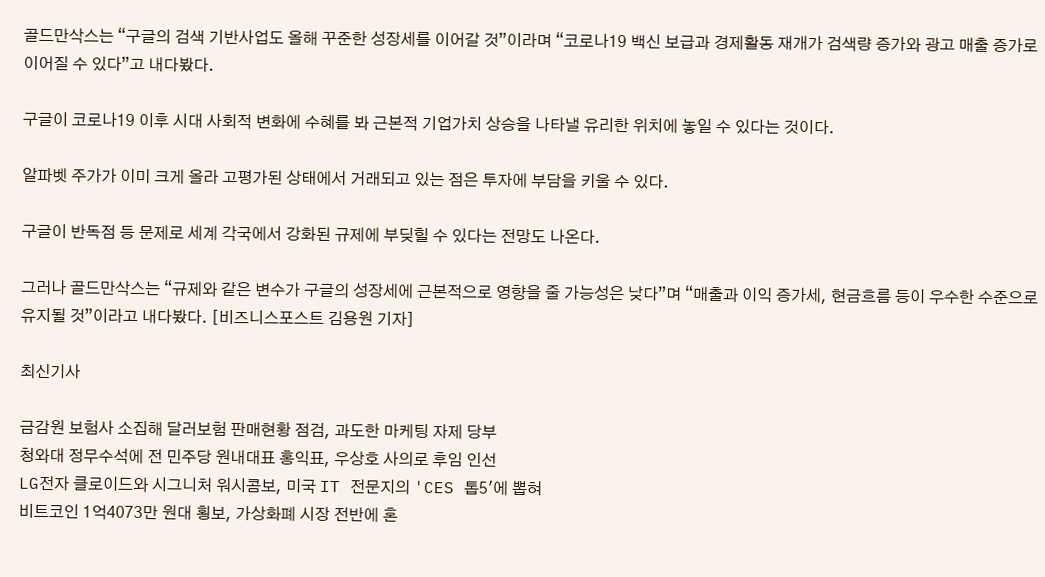골드만삭스는 “구글의 검색 기반사업도 올해 꾸준한 성장세를 이어갈 것”이라며 “코로나19 백신 보급과 경제활동 재개가 검색량 증가와 광고 매출 증가로 이어질 수 있다”고 내다봤다.

구글이 코로나19 이후 시대 사회적 변화에 수혜를 봐 근본적 기업가치 상승을 나타낼 유리한 위치에 놓일 수 있다는 것이다.

알파벳 주가가 이미 크게 올라 고평가된 상태에서 거래되고 있는 점은 투자에 부담을 키울 수 있다.

구글이 반독점 등 문제로 세계 각국에서 강화된 규제에 부딪힐 수 있다는 전망도 나온다.

그러나 골드만삭스는 “규제와 같은 변수가 구글의 성장세에 근본적으로 영향을 줄 가능성은 낮다”며 “매출과 이익 증가세, 현금흐름 등이 우수한 수준으로 유지될 것”이라고 내다봤다. [비즈니스포스트 김용원 기자]

최신기사

금감원 보험사 소집해 달러보험 판매현황 점검, 과도한 마케팅 자제 당부
청와대 정무수석에 전 민주당 원내대표 홍익표, 우상호 사의로 후임 인선
LG전자 클로이드와 시그니처 워시콤보, 미국 IT 전문지의 'CES 톱5'에 뽑혀
비트코인 1억4073만 원대 횡보, 가상화폐 시장 전반에 혼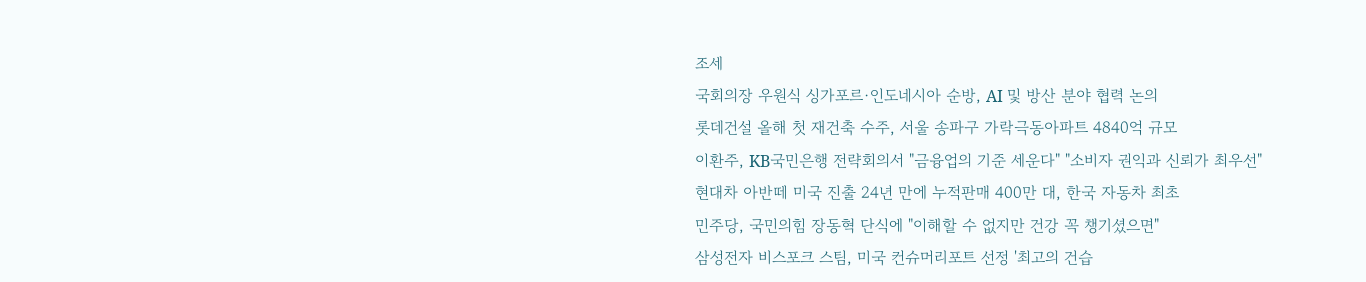조세
국회의장 우원식 싱가포르·인도네시아 순방, AI 및 방산 분야 협력 논의
롯데건설 올해 첫 재건축 수주, 서울 송파구 가락극동아파트 4840억 규모
이환주, KB국민은행 전략회의서 "금융업의 기준 세운다" "소비자 권익과 신뢰가 최우선"
현대차 아반떼 미국 진출 24년 만에 누적판매 400만 대, 한국 자동차 최초
민주당, 국민의힘 장동혁 단식에 "이해할 수 없지만 건강 꼭 챙기셨으면"
삼성전자 비스포크 스팀, 미국 컨슈머리포트 선정 '최고의 건습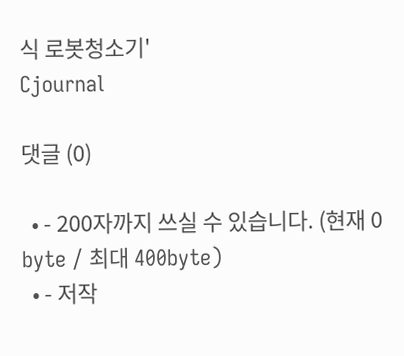식 로봇청소기'
Cjournal

댓글 (0)

  • - 200자까지 쓰실 수 있습니다. (현재 0 byte / 최대 400byte)
  • - 저작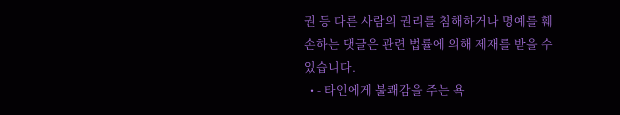권 등 다른 사람의 권리를 침해하거나 명예를 훼손하는 댓글은 관련 법률에 의해 제재를 받을 수 있습니다.
  • - 타인에게 불쾌감을 주는 욕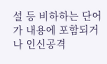설 등 비하하는 단어가 내용에 포함되거나 인신공격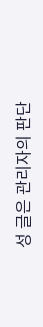성 글은 관리자의 판단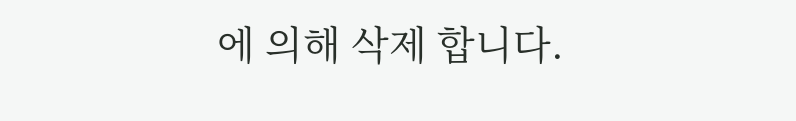에 의해 삭제 합니다.